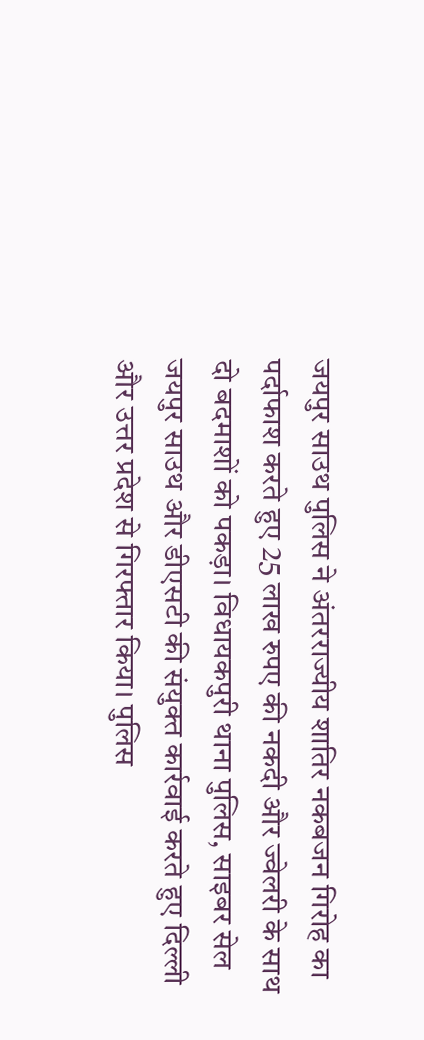जयपुर साउथ पुलिस ने अंतरराज्यीय शातिर नकबजन गिरोह का पर्दाफाश करते हुए 25 लाख रुपए की नकदी और ज्वेलरी के साथ दो बदमाशों को पकड़ा। विधायकपुरी थाना पुलिस, साइबर सेल जयपुर साउथ और डीएसटी की संयुक्त कार्रवाई करते हुए दिल्ली और उत्तर प्रदेश से गिरफ्तार किया। पुलिस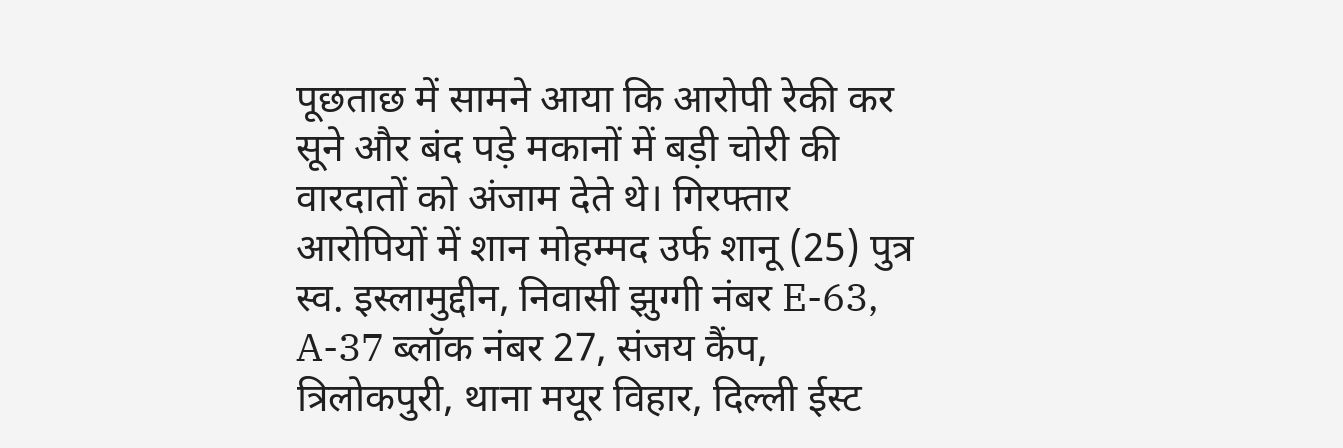पूछताछ में सामने आया कि आरोपी रेकी कर सूने और बंद पड़े मकानों में बड़ी चोरी की वारदातों को अंजाम देते थे। गिरफ्तार आरोपियों में शान मोहम्मद उर्फ शानू (25) पुत्र स्व. इस्लामुद्दीन, निवासी झुग्गी नंबर E-63, A-37 ब्लॉक नंबर 27, संजय कैंप, त्रिलोकपुरी, थाना मयूर विहार, दिल्ली ईस्ट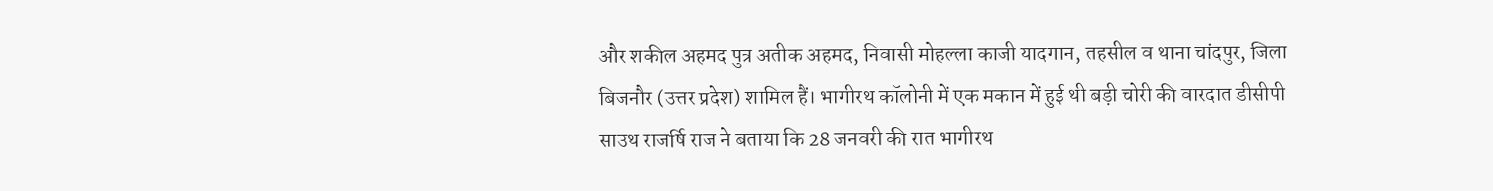और शकील अहमद पुत्र अतीक अहमद, निवासी मोहल्ला काजी यादगान, तहसील व थाना चांदपुर, जिला बिजनौर (उत्तर प्रदेश) शामिल हैं। भागीरथ कॉलोनी में एक मकान में हुई थी बड़ी चोरी की वारदात डीसीपी साउथ राजर्षि राज ने बताया कि 28 जनवरी की रात भागीरथ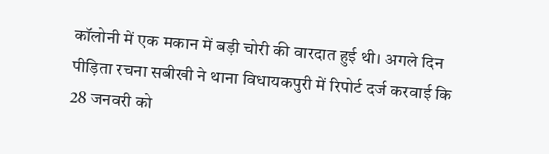कॉलोनी में एक मकान में बड़ी चोरी की वारदात हुई थी। अगले दिन पीड़िता रचना सबीखी ने थाना विधायकपुरी में रिपोर्ट दर्ज करवाई कि 28 जनवरी को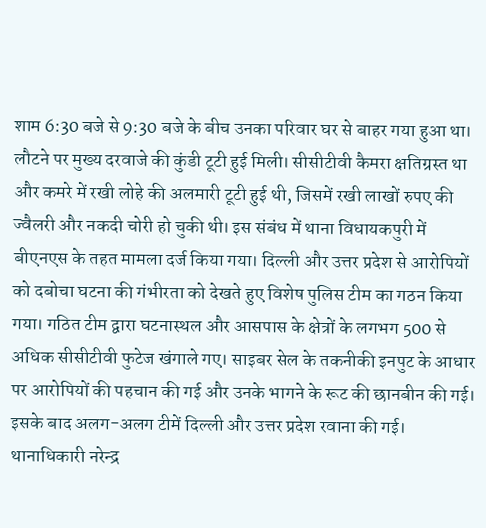शाम 6:30 बजे से 9:30 बजे के बीच उनका परिवार घर से बाहर गया हुआ था। लौटने पर मुख्य दरवाजे की कुंडी टूटी हुई मिली। सीसीटीवी कैमरा क्षतिग्रस्त था और कमरे में रखी लोहे की अलमारी टूटी हुई थी, जिसमें रखी लाखों रुपए की ज्वैलरी और नकदी चोरी हो चुकी थी। इस संबंध में थाना विधायकपुरी में बीएनएस के तहत मामला दर्ज किया गया। दिल्ली और उत्तर प्रदेश से आरोपियों को दबोचा घटना की गंभीरता को देखते हुए विशेष पुलिस टीम का गठन किया गया। गठित टीम द्वारा घटनास्थल और आसपास के क्षेत्रों के लगभग 500 से अधिक सीसीटीवी फुटेज खंगाले गए। साइबर सेल के तकनीकी इनपुट के आधार पर आरोपियों की पहचान की गई और उनके भागने के रूट की छानबीन की गई। इसके बाद अलग-अलग टीमें दिल्ली और उत्तर प्रदेश रवाना की गई। थानाधिकारी नरेन्द्र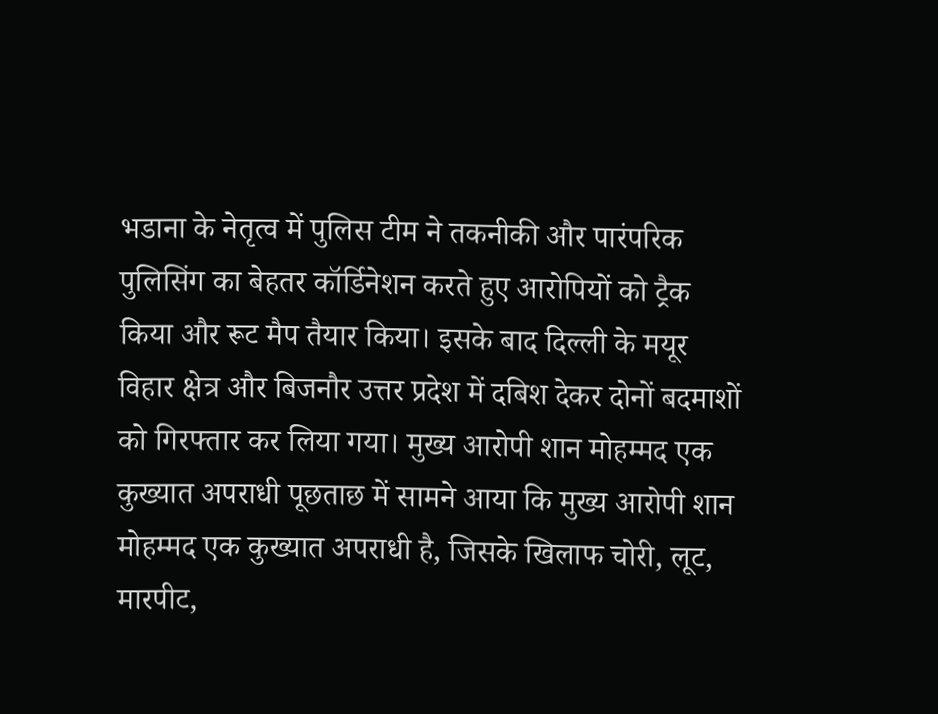भडाना के नेतृत्व में पुलिस टीम ने तकनीकी और पारंपरिक पुलिसिंग का बेहतर कॉर्डिनेशन करते हुए आरोपियों को ट्रैक किया और रूट मैप तैयार किया। इसके बाद दिल्ली के मयूर विहार क्षेत्र और बिजनौर उत्तर प्रदेश में दबिश देकर दोनों बदमाशों को गिरफ्तार कर लिया गया। मुख्य आरोपी शान मोहम्मद एक कुख्यात अपराधी पूछताछ में सामने आया कि मुख्य आरोपी शान मोहम्मद एक कुख्यात अपराधी है, जिसके खिलाफ चोरी, लूट, मारपीट,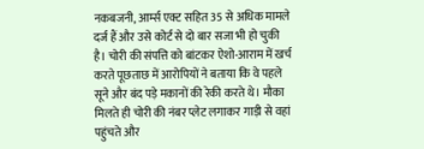नकबजनी, आर्म्स एक्ट सहित 35 से अधिक मामले दर्ज हैं और उसे कोर्ट से दो बार सजा भी हो चुकी है। चोरी की संपत्ति को बांटकर ऐशो-आराम में खर्च करते पूछताछ में आरोपियों ने बताया कि वे पहले सूने और बंद पड़े मकानों की रेकी करते थे। मौका मिलते ही चोरी की नंबर प्लेट लगाकर गाड़ी से वहां पहुंचते और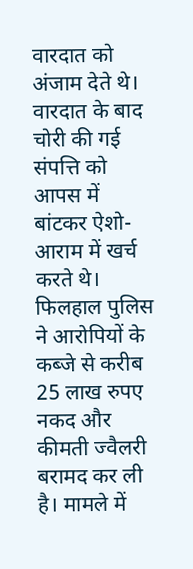वारदात को अंजाम देते थे। वारदात के बाद चोरी की गई संपत्ति को आपस में बांटकर ऐशो-आराम में खर्च करते थे। फिलहाल पुलिस ने आरोपियों के कब्जे से करीब 25 लाख रुपए नकद और कीमती ज्वैलरी बरामद कर ली है। मामले में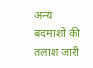अन्य बदमाशों की तलाश जारी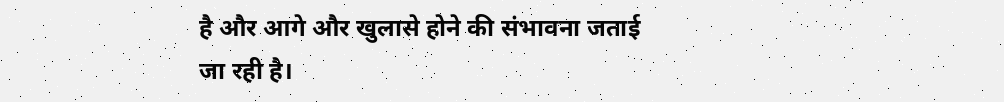है और आगे और खुलासे होने की संभावना जताई जा रही है।